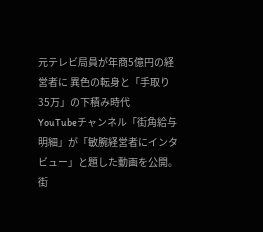元テレビ局員が年商5億円の経営者に 異色の転身と「手取り35万」の下積み時代
YouTubeチャンネル「街角給与明細」が「敏腕経営者にインタビュー」と題した動画を公開。街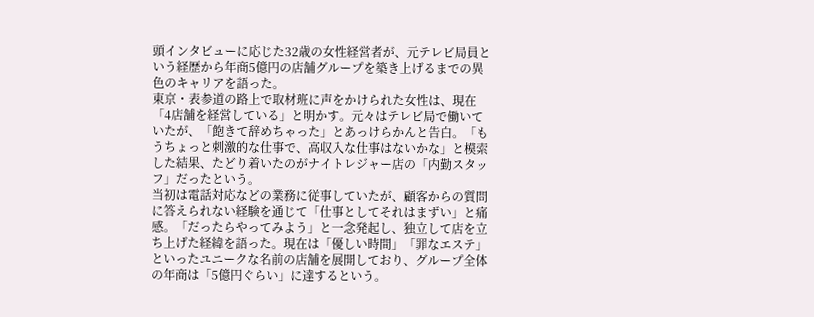頭インタビューに応じた32歳の女性経営者が、元テレビ局員という経歴から年商5億円の店舗グループを築き上げるまでの異色のキャリアを語った。
東京・表参道の路上で取材班に声をかけられた女性は、現在「4店舗を経営している」と明かす。元々はテレビ局で働いていたが、「飽きて辞めちゃった」とあっけらかんと告白。「もうちょっと刺激的な仕事で、高収入な仕事はないかな」と模索した結果、たどり着いたのがナイトレジャー店の「内勤スタッフ」だったという。
当初は電話対応などの業務に従事していたが、顧客からの質問に答えられない経験を通じて「仕事としてそれはまずい」と痛感。「だったらやってみよう」と一念発起し、独立して店を立ち上げた経緯を語った。現在は「優しい時間」「罪なエステ」といったユニークな名前の店舗を展開しており、グループ全体の年商は「5億円ぐらい」に達するという。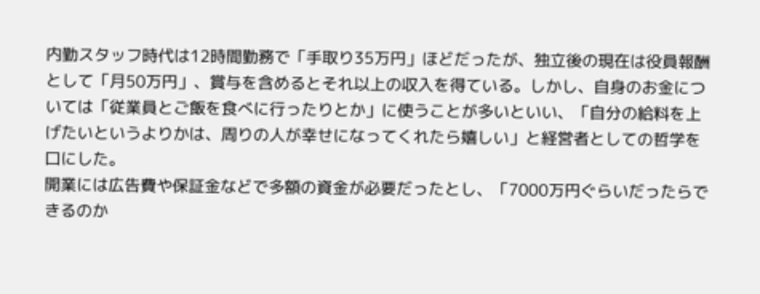内勤スタッフ時代は12時間勤務で「手取り35万円」ほどだったが、独立後の現在は役員報酬として「月50万円」、賞与を含めるとそれ以上の収入を得ている。しかし、自身のお金については「従業員とご飯を食べに行ったりとか」に使うことが多いといい、「自分の給料を上げたいというよりかは、周りの人が幸せになってくれたら嬉しい」と経営者としての哲学を口にした。
開業には広告費や保証金などで多額の資金が必要だったとし、「7000万円ぐらいだったらできるのか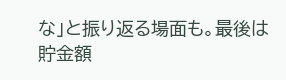な」と振り返る場面も。最後は貯金額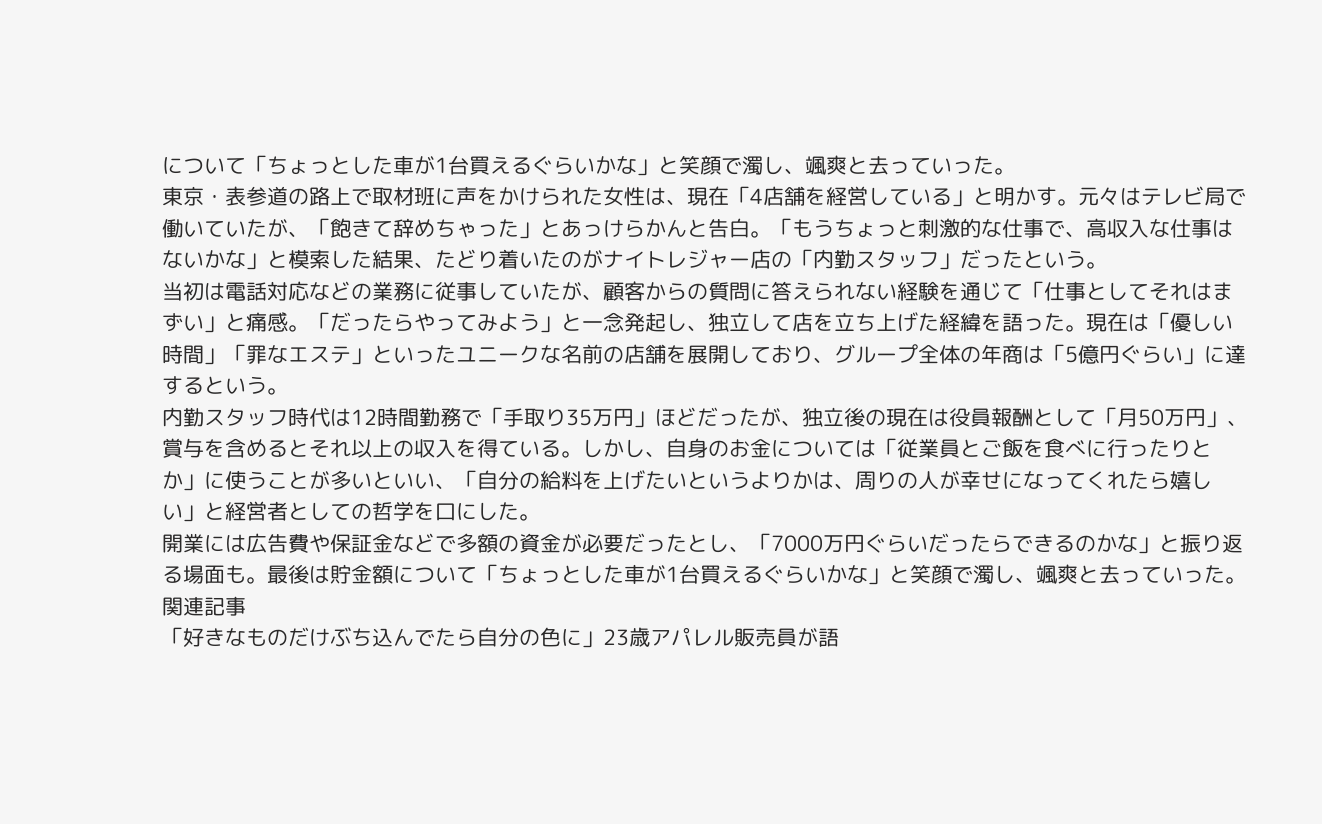について「ちょっとした車が1台買えるぐらいかな」と笑顔で濁し、颯爽と去っていった。
東京・表参道の路上で取材班に声をかけられた女性は、現在「4店舗を経営している」と明かす。元々はテレビ局で働いていたが、「飽きて辞めちゃった」とあっけらかんと告白。「もうちょっと刺激的な仕事で、高収入な仕事はないかな」と模索した結果、たどり着いたのがナイトレジャー店の「内勤スタッフ」だったという。
当初は電話対応などの業務に従事していたが、顧客からの質問に答えられない経験を通じて「仕事としてそれはまずい」と痛感。「だったらやってみよう」と一念発起し、独立して店を立ち上げた経緯を語った。現在は「優しい時間」「罪なエステ」といったユニークな名前の店舗を展開しており、グループ全体の年商は「5億円ぐらい」に達するという。
内勤スタッフ時代は12時間勤務で「手取り35万円」ほどだったが、独立後の現在は役員報酬として「月50万円」、賞与を含めるとそれ以上の収入を得ている。しかし、自身のお金については「従業員とご飯を食べに行ったりとか」に使うことが多いといい、「自分の給料を上げたいというよりかは、周りの人が幸せになってくれたら嬉しい」と経営者としての哲学を口にした。
開業には広告費や保証金などで多額の資金が必要だったとし、「7000万円ぐらいだったらできるのかな」と振り返る場面も。最後は貯金額について「ちょっとした車が1台買えるぐらいかな」と笑顔で濁し、颯爽と去っていった。
関連記事
「好きなものだけぶち込んでたら自分の色に」23歳アパレル販売員が語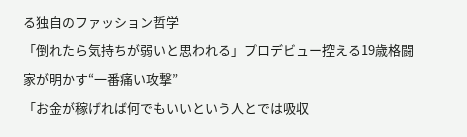る独自のファッション哲学
「倒れたら気持ちが弱いと思われる」プロデビュー控える19歳格闘家が明かす“一番痛い攻撃”
「お金が稼げれば何でもいいという人とでは吸収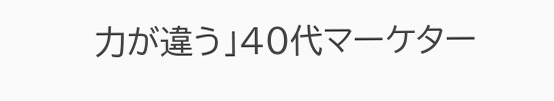力が違う」40代マーケター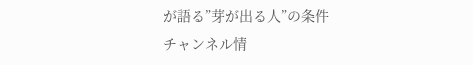が語る”芽が出る人”の条件
チャンネル情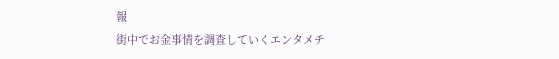報
街中でお金事情を調査していくエンタメチ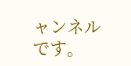ャンネルです。